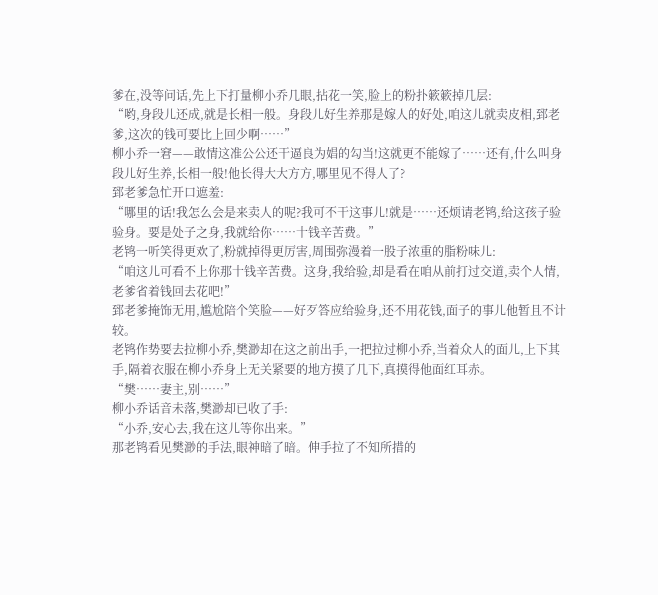爹在,没等问话,先上下打量柳小乔几眼,拈花一笑,脸上的粉扑簌簌掉几层:
“哟,身段儿还成,就是长相一般。身段儿好生养那是嫁人的好处,咱这儿就卖皮相,郅老爹,这次的钱可要比上回少啊……”
柳小乔一窘——敢情这准公公还干逼良为娼的勾当!这就更不能嫁了……还有,什么叫身段儿好生养,长相一般!他长得大大方方,哪里见不得人了?
郅老爹急忙开口遮羞:
“哪里的话!我怎么会是来卖人的呢?我可不干这事儿!就是……还烦请老鸨,给这孩子验验身。要是处子之身,我就给你……十钱辛苦费。”
老鸨一听笑得更欢了,粉就掉得更厉害,周围弥漫着一股子浓重的脂粉味儿:
“咱这儿可看不上你那十钱辛苦费。这身,我给验,却是看在咱从前打过交道,卖个人情,老爹省着钱回去花吧!”
郅老爹掩饰无用,尴尬陪个笑脸——好歹答应给验身,还不用花钱,面子的事儿他暂且不计较。
老鸨作势要去拉柳小乔,樊渺却在这之前出手,一把拉过柳小乔,当着众人的面儿,上下其手,隔着衣服在柳小乔身上无关紧要的地方摸了几下,真摸得他面红耳赤。
“樊……妻主,别……”
柳小乔话音未落,樊渺却已收了手:
“小乔,安心去,我在这儿等你出来。”
那老鸨看见樊渺的手法,眼神暗了暗。伸手拉了不知所措的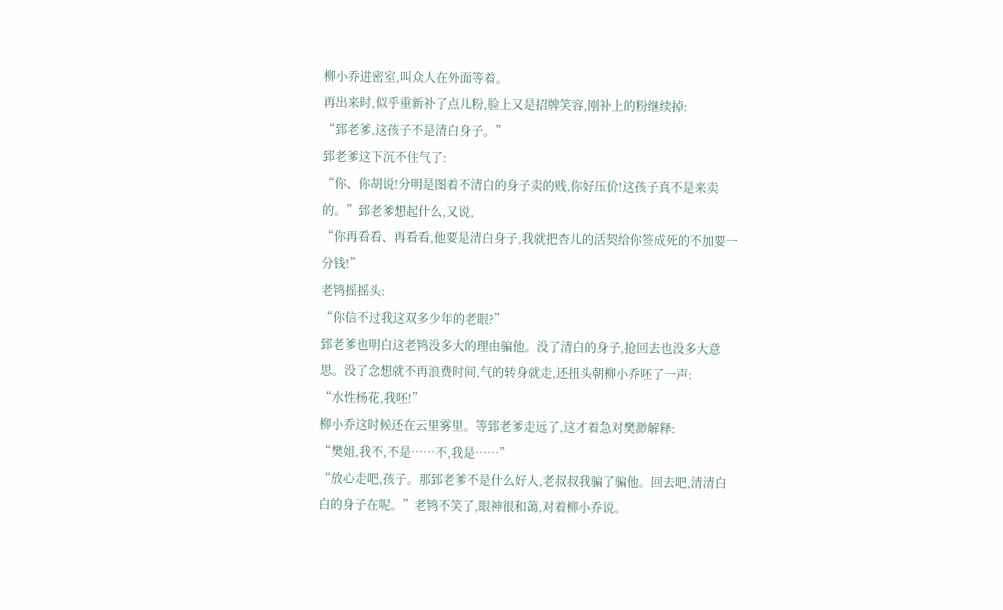柳小乔进密室,叫众人在外面等着。
再出来时,似乎重新补了点儿粉,脸上又是招牌笑容,刚补上的粉继续掉:
“郅老爹,这孩子不是清白身子。”
郅老爹这下沉不住气了:
“你、你胡说!分明是图着不清白的身子卖的贱,你好压价!这孩子真不是来卖的。”郅老爹想起什么,又说,
“你再看看、再看看,他要是清白身子,我就把杏儿的活契给你签成死的不加要一分钱!”
老鸨摇摇头:
“你信不过我这双多少年的老眼?”
郅老爹也明白这老鸨没多大的理由骗他。没了清白的身子,抢回去也没多大意思。没了念想就不再浪费时间,气的转身就走,还扭头朝柳小乔呸了一声:
“水性杨花,我呸!”
柳小乔这时候还在云里雾里。等郅老爹走远了,这才着急对樊渺解释:
“樊姐,我不,不是……不,我是……”
“放心走吧,孩子。那郅老爹不是什么好人,老叔叔我骗了骗他。回去吧,清清白白的身子在呢。”老鸨不笑了,眼神很和蔼,对着柳小乔说。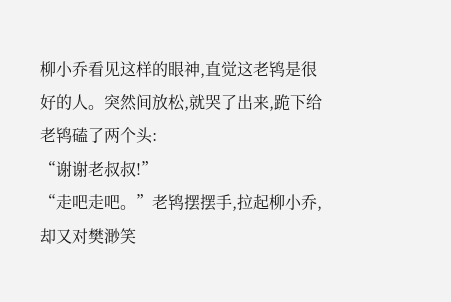柳小乔看见这样的眼神,直觉这老鸨是很好的人。突然间放松,就哭了出来,跪下给老鸨磕了两个头:
“谢谢老叔叔!”
“走吧走吧。”老鸨摆摆手,拉起柳小乔,却又对樊渺笑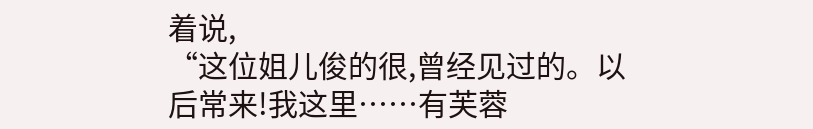着说,
“这位姐儿俊的很,曾经见过的。以后常来!我这里……有芙蓉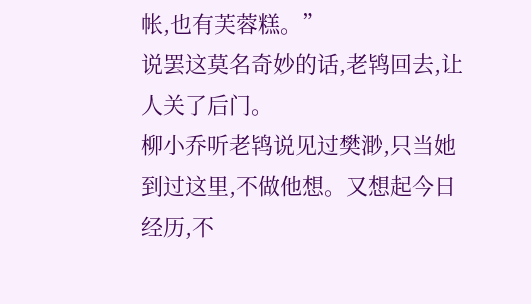帐,也有芙蓉糕。”
说罢这莫名奇妙的话,老鸨回去,让人关了后门。
柳小乔听老鸨说见过樊渺,只当她到过这里,不做他想。又想起今日经历,不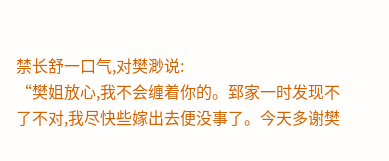禁长舒一口气,对樊渺说:
“樊姐放心,我不会缠着你的。郅家一时发现不了不对,我尽快些嫁出去便没事了。今天多谢樊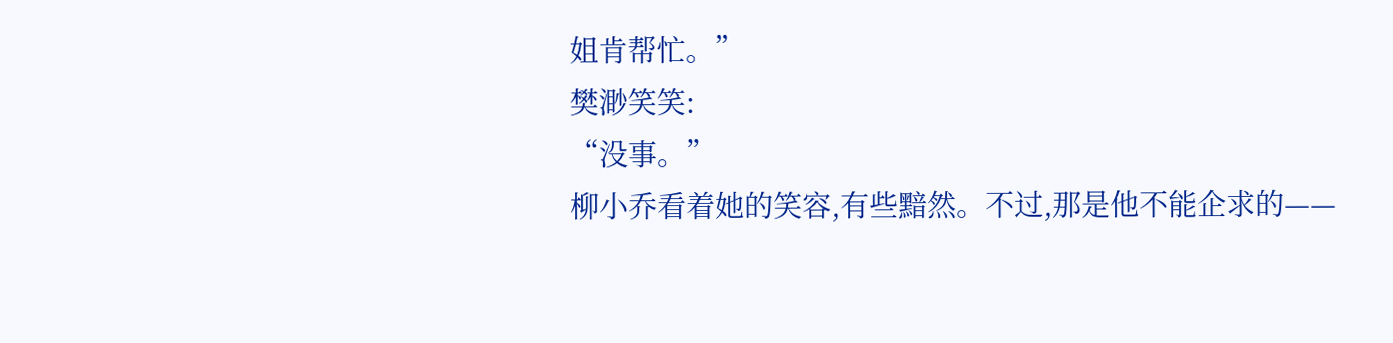姐肯帮忙。”
樊渺笑笑:
“没事。”
柳小乔看着她的笑容,有些黯然。不过,那是他不能企求的——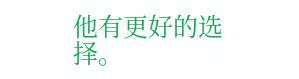他有更好的选择。